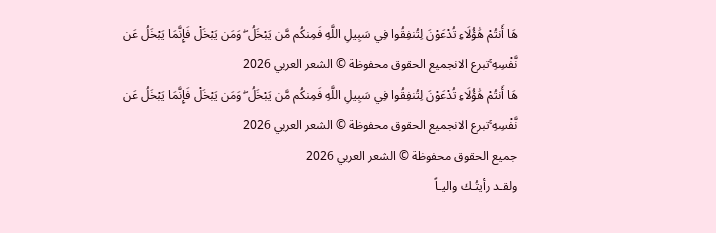هَا أَنتُمْ هَٰؤُلَاءِ تُدْعَوْنَ لِتُنفِقُوا فِي سَبِيلِ اللَّهِ فَمِنكُم مَّن يَبْخَلُ ۖ وَمَن يَبْخَلْ فَإِنَّمَا يَبْخَلُ عَن نَّفْسِهِ ۚتبرع الانجميع الحقوق محفوظة © الشعر العربي 2026
هَا أَنتُمْ هَٰؤُلَاءِ تُدْعَوْنَ لِتُنفِقُوا فِي سَبِيلِ اللَّهِ فَمِنكُم مَّن يَبْخَلُ ۖ وَمَن يَبْخَلْ فَإِنَّمَا يَبْخَلُ عَن نَّفْسِهِ ۚتبرع الانجميع الحقوق محفوظة © الشعر العربي 2026
جميع الحقوق محفوظة © الشعر العربي 2026
ولقـد رأيتُـك واليـاً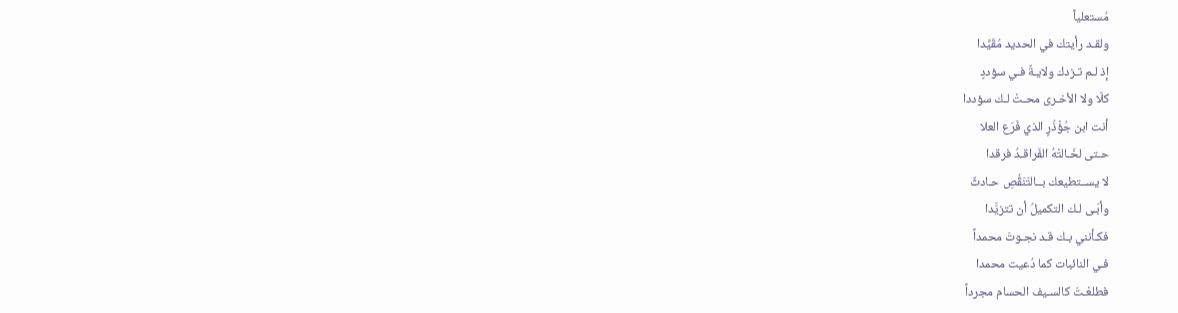مُستعلياً
ولقـد رأيتك في الحديد مُقَيَّدا
إذ لـم تـزدك ولايـةٌ فـي سؤددٍ
كلّا ولا الأخـرى محـتْ لـك سؤددا
أنت ابن جُؤْذُرٍ الذي فَرَع العلا
حـتى لخَـالتْهُ الفَراقـدُ فرقدا
لا يســتطيعك بــالتَنَقُّصِ حـادثٌ
وأبَـى لـك التكميلُ أن تتزيَّدا
فكـأنني بـك قـد نجـوتَ محمداً
فـي النائبات كما دُعيت محمدا
فطلعْـتَ كالسـيف الحسام مجرداً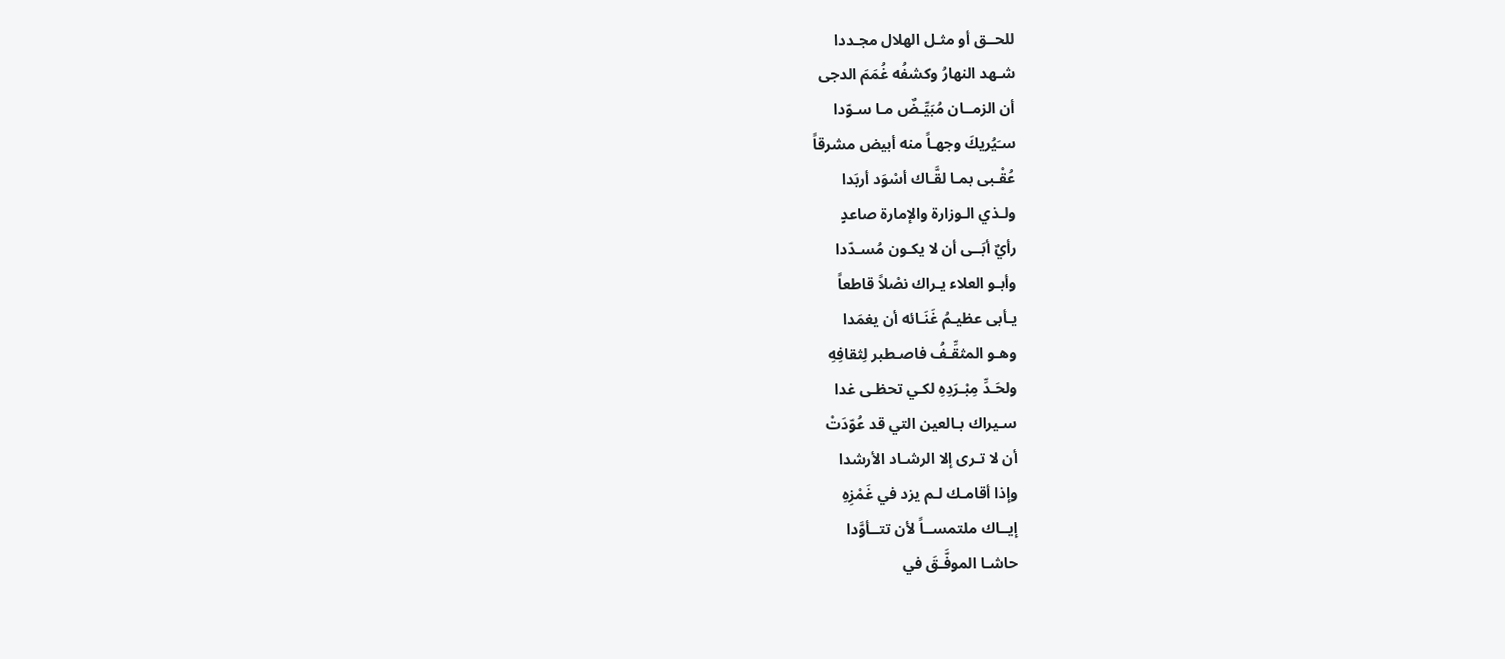للحــق أو مثـل الهلال مجـددا
شـهد النهارُ وكشفُه غُمَمَ الدجى
أن الزمــان مُبَيِّـضٌ مـا سـوّدا
سـَيُريكَ وجهـاً منه أبيض مشرقاً
عُقْـبى بمـا لقَّـاك أسْوَد أربَدا
ولـذي الـوزارة والإمارة صاعدٍ
رأيٌ أبَــى أن لا يكـون مُسـدّدا
وأبـو العلاء يـراك نصْلاً قاطعاً
يـأبى عظيـمُ غَنَـائه أن يغمَدا
وهـو المثقِّـفُ فاصـطبر لِثقافِهِ
ولحَـدِّ مِبْـرَدِهِ لكـي تحظـى غدا
سـيراك بـالعين التي قد عُوّدَتْ
أن لا تـرى إلا الرشـاد الأرشدا
وإذا أقامـك لـم يزد في غَمْزِهِ
إيــاك ملتمســاً لأن تتــأوَّدا
حاشـا الموفَّـقَ في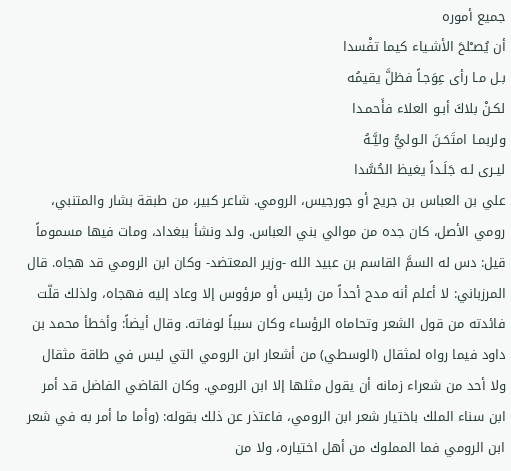جميع أموره
أن يُصـْلحَ الأشـياء كيما تفْسدا
بـل مـا رأى عِوَجـاً فظلَّ يقيمُه
لكـنْ بلاكَ أبـو العلاء فأَحمـدا
ولربمـا امتَحَـنَ الـوليُّ وليَّـهُ
ليـرى لـه جَلَـداً يغيظ الحُسَّدا
علي بن العباس بن جريج أو جورجيس، الرومي. شاعر كبير، من طبقة بشار والمتنبي، رومي الأصل، كان جده من موالي بني العباس. ولد ونشأ ببغداد، ومات فيها مسموماً قيل: دس له السمَّ القاسم بن عبيد الله -وزير المعتضد- وكان ابن الرومي قد هجاه. قال المرزباني: لا أعلم أنه مدح أحداً من رئيس أو مرؤوس إلا وعاد إليه فهجاه، ولذلك قلّت فائدته من قول الشعر وتحاماه الرؤساء وكان سبباً لوفاته. وقال أيضاً: وأخطأ محمد بن داود فيما رواه لمثقال (الوسطي) من أشعار ابن الرومي التي ليس في طاقة مثقال ولا أحد من شعراء زمانه أن يقول مثلها إلا ابن الرومي. وكان القاضي الفاضل قد أمر ابن سناء الملك باختيار شعر ابن الرومي، فاعتذر عن ذلك بقوله: (وأما ما أمر به في شعر ابن الرومي فما المملوك من أهل اختياره، ولا من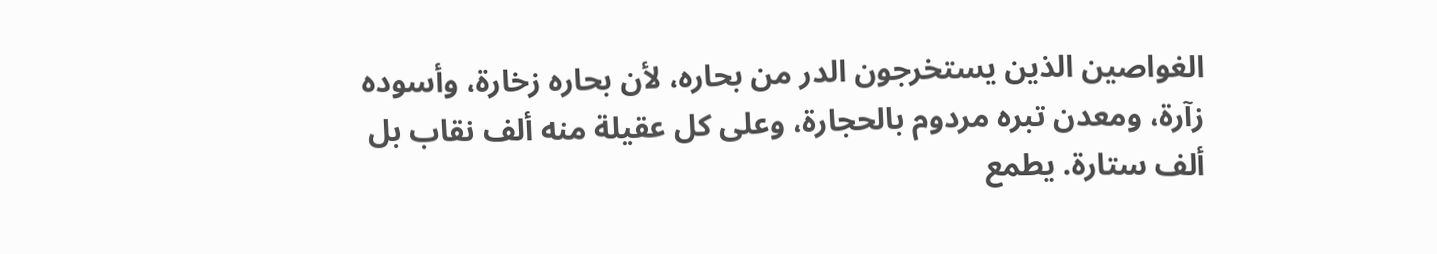الغواصين الذين يستخرجون الدر من بحاره، لأن بحاره زخارة، وأسوده زآرة، ومعدن تبره مردوم بالحجارة، وعلى كل عقيلة منه ألف نقاب بل ألف ستارة. يطمع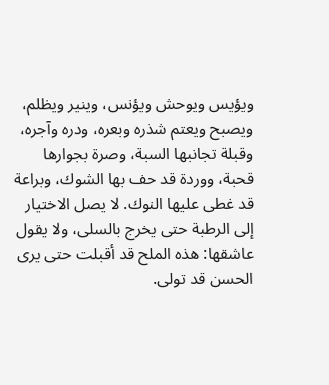ويؤيس ويوحش ويؤنس، وينير ويظلم، ويصبح ويعتم شذره وبعره، ودره وآجره، وقبلة تجانبها السبة، وصرة بجوارها قحبة، ووردة قد حف بها الشوك، وبراعة قد غطى عليها النوك. لا يصل الاختيار إلى الرطبة حتى يخرج بالسلى، ولا يقول عاشقها: هذه الملح قد أقبلت حتى يرى الحسن قد تولى.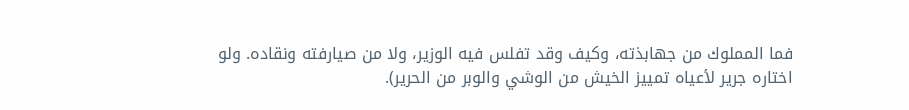فما المملوك من جهابذته، وكيف وقد تفلس فيه الوزير، ولا من صيارفته ونقاده. ولو اختاره جرير لأعياه تمييز الخيش من الوشي والوبر من الحرير).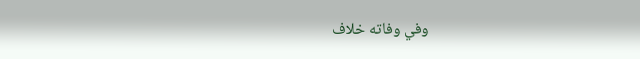وفي وفاته خلاف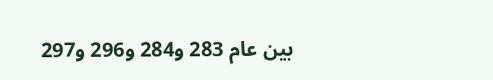بين عام 283 و284 و296 و297